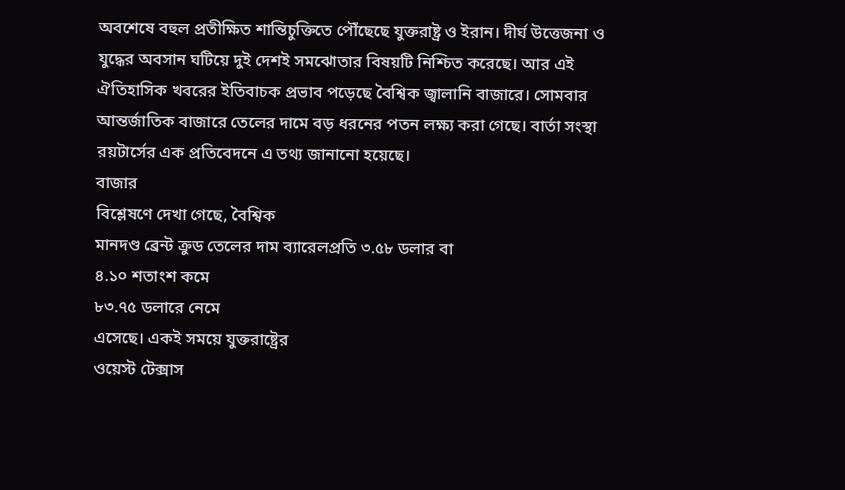অবশেষে বহুল প্রতীক্ষিত শান্তিচুক্তিতে পৌঁছেছে যুক্তরাষ্ট্র ও ইরান। দীর্ঘ উত্তেজনা ও যুদ্ধের অবসান ঘটিয়ে দুই দেশই সমঝোতার বিষয়টি নিশ্চিত করেছে। আর এই ঐতিহাসিক খবরের ইতিবাচক প্রভাব পড়েছে বৈশ্বিক জ্বালানি বাজারে। সোমবার আন্তর্জাতিক বাজারে তেলের দামে বড় ধরনের পতন লক্ষ্য করা গেছে। বার্তা সংস্থা রয়টার্সের এক প্রতিবেদনে এ তথ্য জানানো হয়েছে।
বাজার
বিশ্লেষণে দেখা গেছে, বৈশ্বিক
মানদণ্ড ব্রেন্ট ক্রুড তেলের দাম ব্যারেলপ্রতি ৩.৫৮ ডলার বা
৪.১০ শতাংশ কমে
৮৩.৭৫ ডলারে নেমে
এসেছে। একই সময়ে যুক্তরাষ্ট্রের
ওয়েস্ট টেক্সাস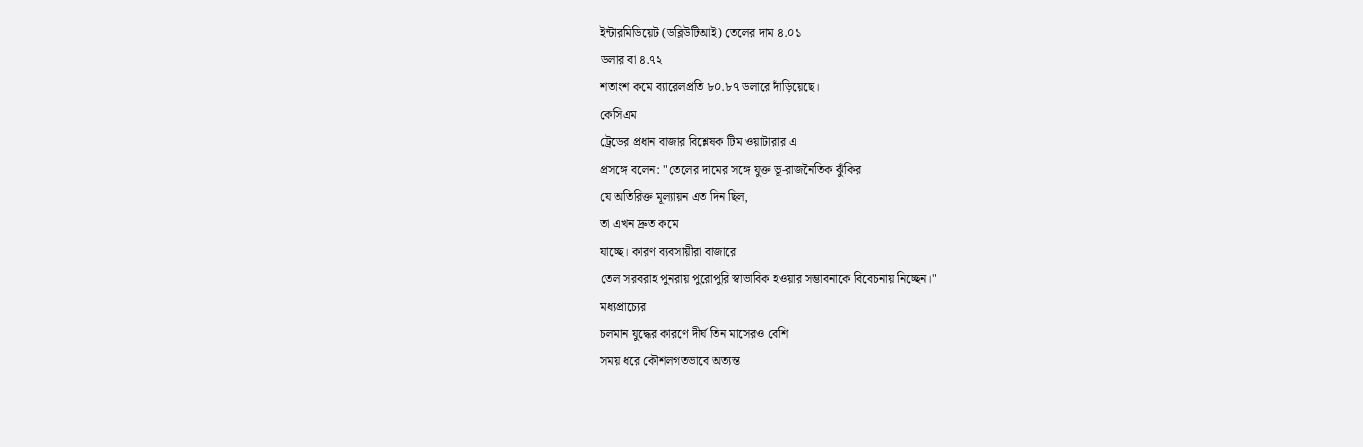ইন্টারমিডিয়েট (ডব্লিউটিআই) তেলের দাম ৪.০১
ডলার বা ৪.৭২
শতাংশ কমে ব্যারেলপ্রতি ৮০.৮৭ ডলারে দাঁড়িয়েছে।
কেসিএম
ট্রেডের প্রধান বাজার বিশ্লেষক টিম ওয়াটারার এ
প্রসঙ্গে বলেন: "তেলের দামের সঙ্গে যুক্ত ভূ-রাজনৈতিক ঝুঁকির
যে অতিরিক্ত মূল্যায়ন এত দিন ছিল,
তা এখন দ্রুত কমে
যাচ্ছে। কারণ ব্যবসায়ীরা বাজারে
তেল সরবরাহ পুনরায় পুরোপুরি স্বাভাবিক হওয়ার সম্ভাবনাকে বিবেচনায় নিচ্ছেন।"
মধ্যপ্রাচ্যের
চলমান যুদ্ধের কারণে দীর্ঘ তিন মাসেরও বেশি
সময় ধরে কৌশলগতভাবে অত্যন্ত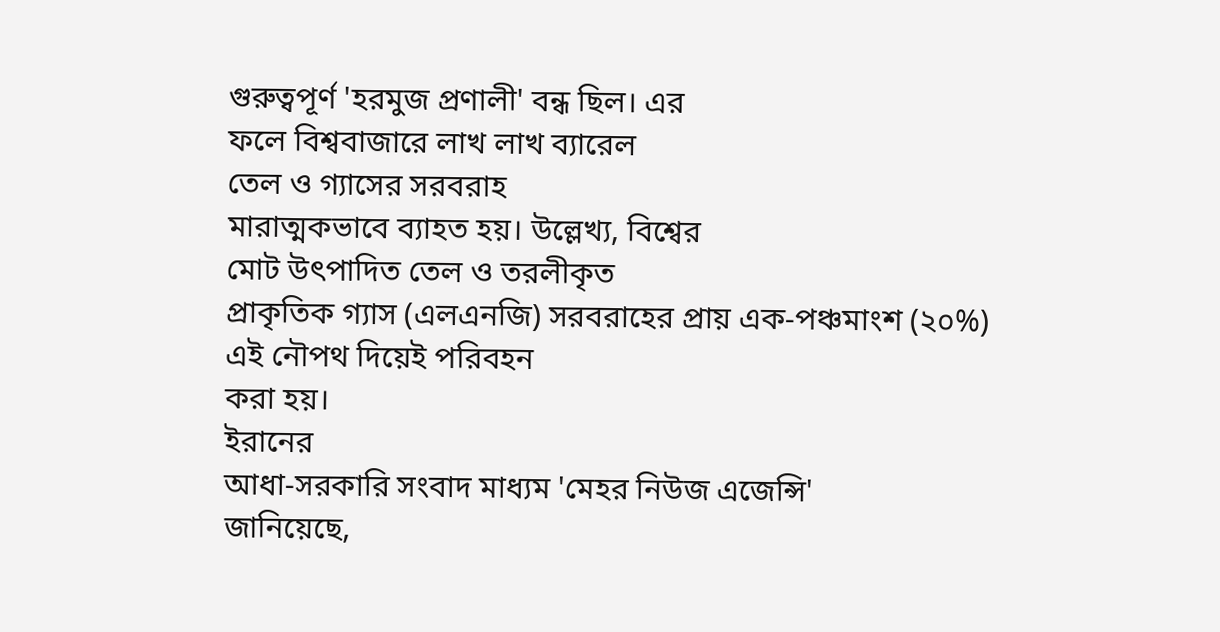গুরুত্বপূর্ণ 'হরমুজ প্রণালী' বন্ধ ছিল। এর
ফলে বিশ্ববাজারে লাখ লাখ ব্যারেল
তেল ও গ্যাসের সরবরাহ
মারাত্মকভাবে ব্যাহত হয়। উল্লেখ্য, বিশ্বের
মোট উৎপাদিত তেল ও তরলীকৃত
প্রাকৃতিক গ্যাস (এলএনজি) সরবরাহের প্রায় এক-পঞ্চমাংশ (২০%)
এই নৌপথ দিয়েই পরিবহন
করা হয়।
ইরানের
আধা-সরকারি সংবাদ মাধ্যম 'মেহর নিউজ এজেন্সি'
জানিয়েছে,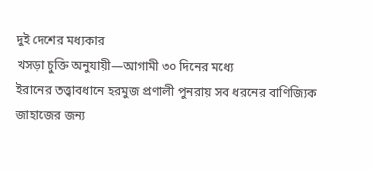দুই দেশের মধ্যকার
খসড়া চুক্তি অনুযায়ী—আগামী ৩০ দিনের মধ্যে
ইরানের তত্ত্বাবধানে হরমুজ প্রণালী পুনরায় সব ধরনের বাণিজ্যিক
জাহাজের জন্য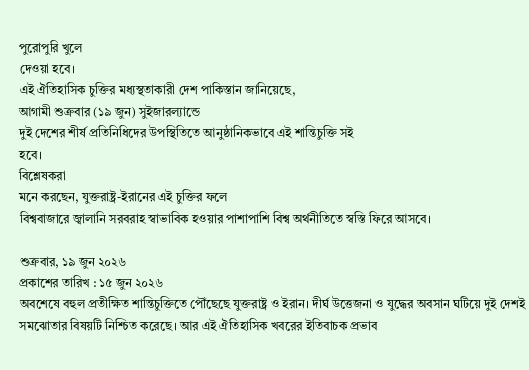পুরোপুরি খুলে
দেওয়া হবে।
এই ঐতিহাসিক চুক্তির মধ্যস্থতাকারী দেশ পাকিস্তান জানিয়েছে,
আগামী শুক্রবার (১৯ জুন) সুইজারল্যান্ডে
দুই দেশের শীর্ষ প্রতিনিধিদের উপস্থিতিতে আনুষ্ঠানিকভাবে এই শান্তিচুক্তি সই
হবে।
বিশ্লেষকরা
মনে করছেন, যুক্তরাষ্ট্র-ইরানের এই চুক্তির ফলে
বিশ্ববাজারে জ্বালানি সরবরাহ স্বাভাবিক হওয়ার পাশাপাশি বিশ্ব অর্থনীতিতে স্বস্তি ফিরে আসবে।

শুক্রবার, ১৯ জুন ২০২৬
প্রকাশের তারিখ : ১৫ জুন ২০২৬
অবশেষে বহুল প্রতীক্ষিত শান্তিচুক্তিতে পৌঁছেছে যুক্তরাষ্ট্র ও ইরান। দীর্ঘ উত্তেজনা ও যুদ্ধের অবসান ঘটিয়ে দুই দেশই সমঝোতার বিষয়টি নিশ্চিত করেছে। আর এই ঐতিহাসিক খবরের ইতিবাচক প্রভাব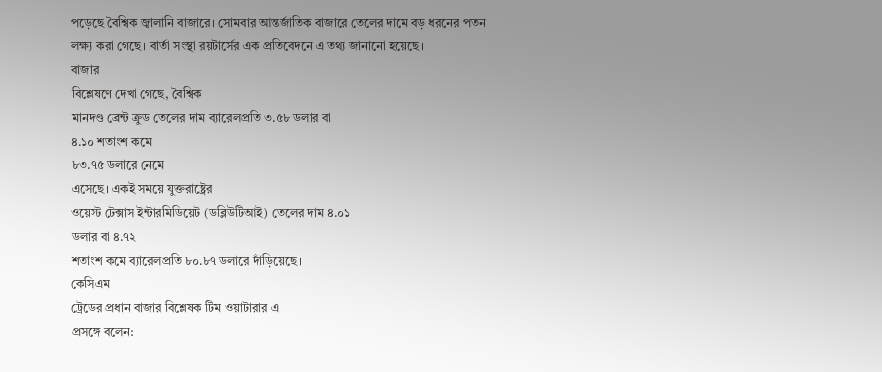পড়েছে বৈশ্বিক জ্বালানি বাজারে। সোমবার আন্তর্জাতিক বাজারে তেলের দামে বড় ধরনের পতন লক্ষ্য করা গেছে। বার্তা সংস্থা রয়টার্সের এক প্রতিবেদনে এ তথ্য জানানো হয়েছে।
বাজার
বিশ্লেষণে দেখা গেছে, বৈশ্বিক
মানদণ্ড ব্রেন্ট ক্রুড তেলের দাম ব্যারেলপ্রতি ৩.৫৮ ডলার বা
৪.১০ শতাংশ কমে
৮৩.৭৫ ডলারে নেমে
এসেছে। একই সময়ে যুক্তরাষ্ট্রের
ওয়েস্ট টেক্সাস ইন্টারমিডিয়েট (ডব্লিউটিআই) তেলের দাম ৪.০১
ডলার বা ৪.৭২
শতাংশ কমে ব্যারেলপ্রতি ৮০.৮৭ ডলারে দাঁড়িয়েছে।
কেসিএম
ট্রেডের প্রধান বাজার বিশ্লেষক টিম ওয়াটারার এ
প্রসঙ্গে বলেন: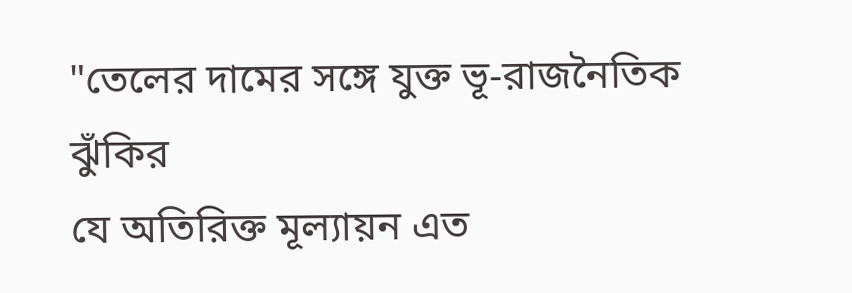"তেলের দামের সঙ্গে যুক্ত ভূ-রাজনৈতিক ঝুঁকির
যে অতিরিক্ত মূল্যায়ন এত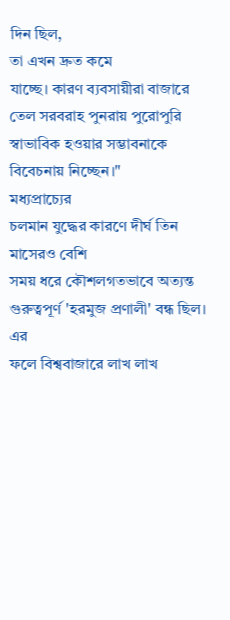দিন ছিল,
তা এখন দ্রুত কমে
যাচ্ছে। কারণ ব্যবসায়ীরা বাজারে
তেল সরবরাহ পুনরায় পুরোপুরি স্বাভাবিক হওয়ার সম্ভাবনাকে বিবেচনায় নিচ্ছেন।"
মধ্যপ্রাচ্যের
চলমান যুদ্ধের কারণে দীর্ঘ তিন মাসেরও বেশি
সময় ধরে কৌশলগতভাবে অত্যন্ত
গুরুত্বপূর্ণ 'হরমুজ প্রণালী' বন্ধ ছিল। এর
ফলে বিশ্ববাজারে লাখ লাখ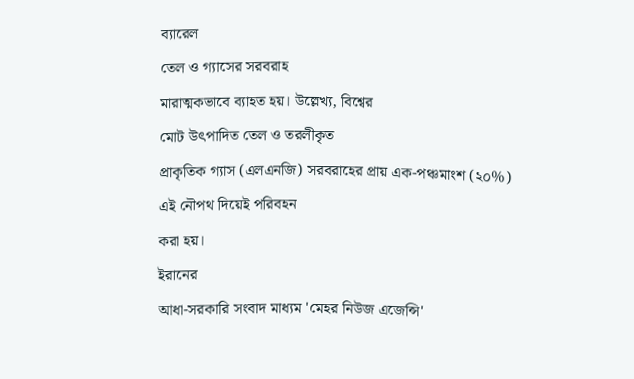ব্যারেল
তেল ও গ্যাসের সরবরাহ
মারাত্মকভাবে ব্যাহত হয়। উল্লেখ্য, বিশ্বের
মোট উৎপাদিত তেল ও তরলীকৃত
প্রাকৃতিক গ্যাস (এলএনজি) সরবরাহের প্রায় এক-পঞ্চমাংশ (২০%)
এই নৌপথ দিয়েই পরিবহন
করা হয়।
ইরানের
আধা-সরকারি সংবাদ মাধ্যম 'মেহর নিউজ এজেন্সি'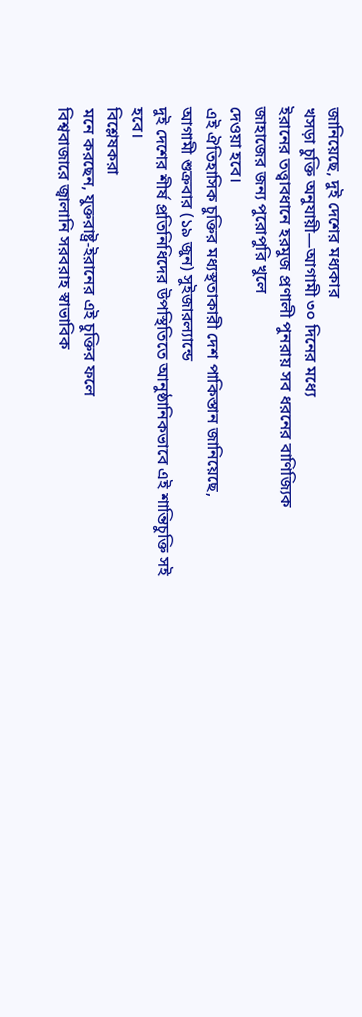জানিয়েছে, দুই দেশের মধ্যকার
খসড়া চুক্তি অনুযায়ী—আগামী ৩০ দিনের মধ্যে
ইরানের তত্ত্বাবধানে হরমুজ প্রণালী পুনরায় সব ধরনের বাণিজ্যিক
জাহাজের জন্য পুরোপুরি খুলে
দেওয়া হবে।
এই ঐতিহাসিক চুক্তির মধ্যস্থতাকারী দেশ পাকিস্তান জানিয়েছে,
আগামী শুক্রবার (১৯ জুন) সুইজারল্যান্ডে
দুই দেশের শীর্ষ প্রতিনিধিদের উপস্থিতিতে আনুষ্ঠানিকভাবে এই শান্তিচুক্তি সই
হবে।
বিশ্লেষকরা
মনে করছেন, যুক্তরাষ্ট্র-ইরানের এই চুক্তির ফলে
বিশ্ববাজারে জ্বালানি সরবরাহ স্বাভাবিক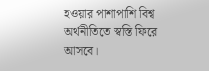হওয়ার পাশাপাশি বিশ্ব অর্থনীতিতে স্বস্তি ফিরে আসবে।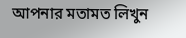আপনার মতামত লিখুন